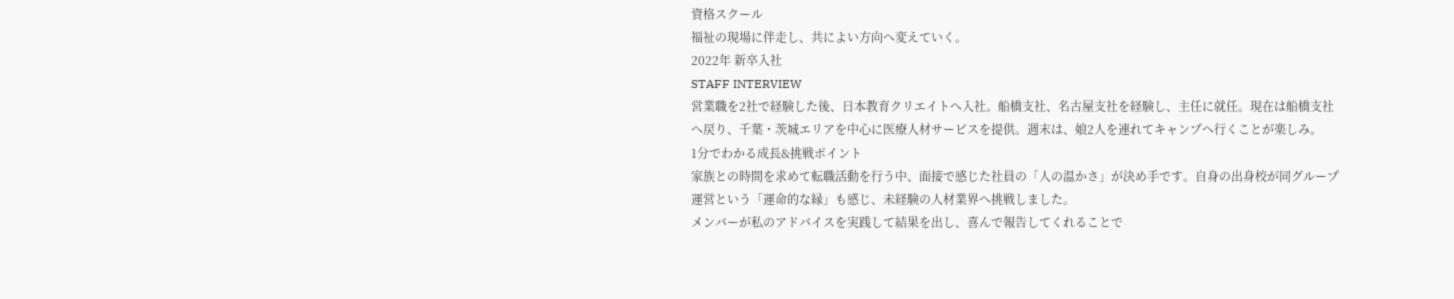資格スクール
福祉の現場に伴走し、共によい方向へ変えていく。
2022年 新卒入社
STAFF INTERVIEW
営業職を2社で経験した後、日本教育クリエイトへ入社。船橋支社、名古屋支社を経験し、主任に就任。現在は船橋支社へ戻り、千葉・茨城エリアを中心に医療人材サービスを提供。週末は、娘2人を連れてキャンプへ行くことが楽しみ。
1分でわかる成長&挑戦ポイント
家族との時間を求めて転職活動を行う中、面接で感じた社員の「人の温かさ」が決め手です。自身の出身校が同グループ運営という「運命的な縁」も感じ、未経験の人材業界へ挑戦しました。
メンバーが私のアドバイスを実践して結果を出し、喜んで報告してくれることで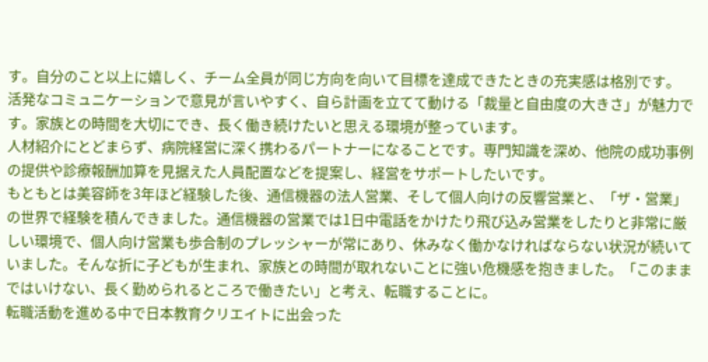す。自分のこと以上に嬉しく、チーム全員が同じ方向を向いて目標を達成できたときの充実感は格別です。
活発なコミュニケーションで意見が言いやすく、自ら計画を立てて動ける「裁量と自由度の大きさ」が魅力です。家族との時間を大切にでき、長く働き続けたいと思える環境が整っています。
人材紹介にとどまらず、病院経営に深く携わるパートナーになることです。専門知識を深め、他院の成功事例の提供や診療報酬加算を見据えた人員配置などを提案し、経営をサポートしたいです。
もともとは美容師を3年ほど経験した後、通信機器の法人営業、そして個人向けの反響営業と、「ザ・営業」の世界で経験を積んできました。通信機器の営業では1日中電話をかけたり飛び込み営業をしたりと非常に厳しい環境で、個人向け営業も歩合制のプレッシャーが常にあり、休みなく働かなければならない状況が続いていました。そんな折に子どもが生まれ、家族との時間が取れないことに強い危機感を抱きました。「このままではいけない、長く勤められるところで働きたい」と考え、転職することに。
転職活動を進める中で日本教育クリエイトに出会った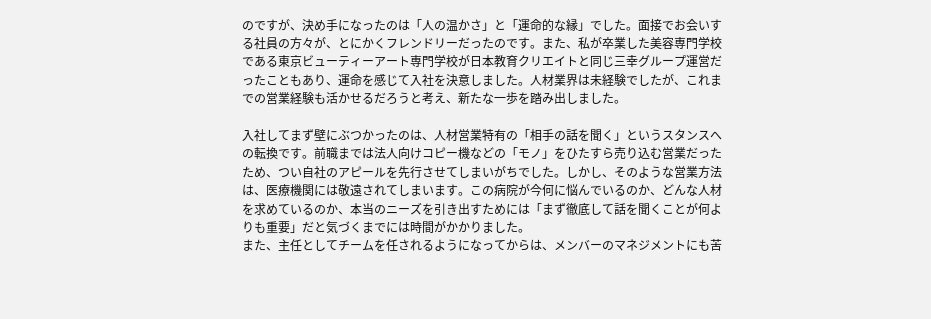のですが、決め手になったのは「人の温かさ」と「運命的な縁」でした。面接でお会いする社員の方々が、とにかくフレンドリーだったのです。また、私が卒業した美容専門学校である東京ビューティーアート専門学校が日本教育クリエイトと同じ三幸グループ運営だったこともあり、運命を感じて入社を決意しました。人材業界は未経験でしたが、これまでの営業経験も活かせるだろうと考え、新たな一歩を踏み出しました。

入社してまず壁にぶつかったのは、人材営業特有の「相手の話を聞く」というスタンスへの転換です。前職までは法人向けコピー機などの「モノ」をひたすら売り込む営業だったため、つい自社のアピールを先行させてしまいがちでした。しかし、そのような営業方法は、医療機関には敬遠されてしまいます。この病院が今何に悩んでいるのか、どんな人材を求めているのか、本当のニーズを引き出すためには「まず徹底して話を聞くことが何よりも重要」だと気づくまでには時間がかかりました。
また、主任としてチームを任されるようになってからは、メンバーのマネジメントにも苦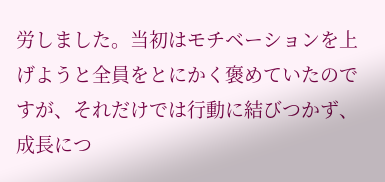労しました。当初はモチベーションを上げようと全員をとにかく褒めていたのですが、それだけでは行動に結びつかず、成長につ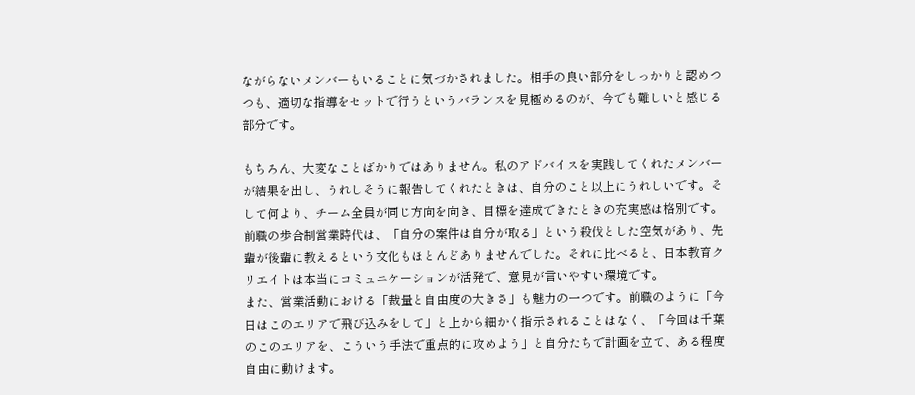ながらないメンバーもいることに気づかされました。相手の良い部分をしっかりと認めつつも、適切な指導をセットで行うというバランスを見極めるのが、今でも難しいと感じる部分です。

もちろん、大変なことばかりではありません。私のアドバイスを実践してくれたメンバーが結果を出し、うれしそうに報告してくれたときは、自分のこと以上にうれしいです。そして何より、チーム全員が同じ方向を向き、目標を達成できたときの充実感は格別です。
前職の歩合制営業時代は、「自分の案件は自分が取る」という殺伐とした空気があり、先輩が後輩に教えるという文化もほとんどありませんでした。それに比べると、日本教育クリエイトは本当にコミュニケーションが活発で、意見が言いやすい環境です。
また、営業活動における「裁量と自由度の大きさ」も魅力の一つです。前職のように「今日はこのエリアで飛び込みをして」と上から細かく指示されることはなく、「今回は千葉のこのエリアを、こういう手法で重点的に攻めよう」と自分たちで計画を立て、ある程度自由に動けます。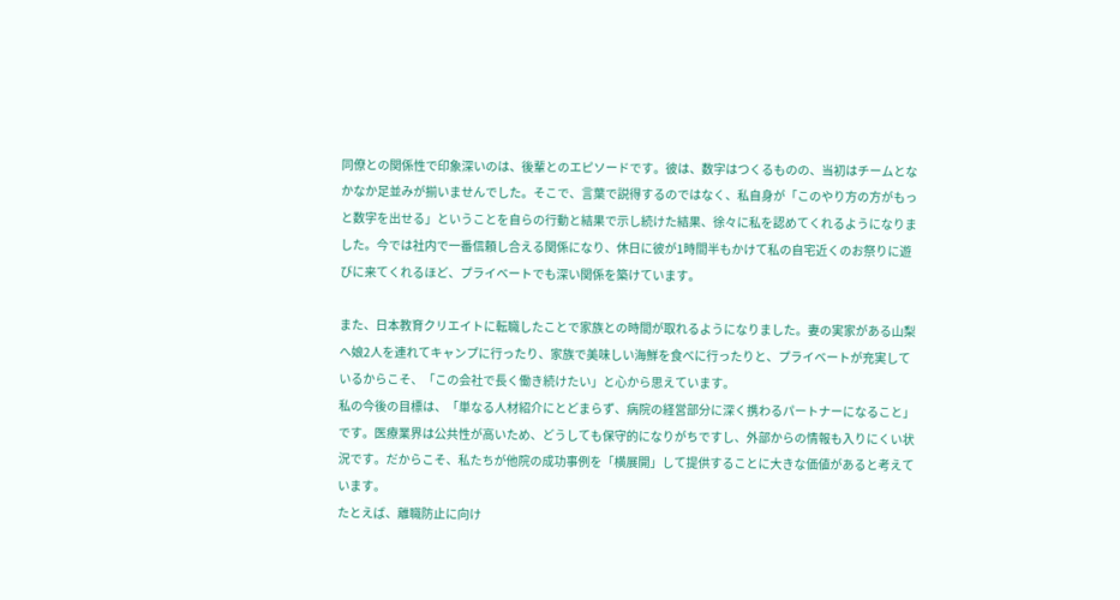同僚との関係性で印象深いのは、後輩とのエピソードです。彼は、数字はつくるものの、当初はチームとなかなか足並みが揃いませんでした。そこで、言葉で説得するのではなく、私自身が「このやり方の方がもっと数字を出せる」ということを自らの行動と結果で示し続けた結果、徐々に私を認めてくれるようになりました。今では社内で一番信頼し合える関係になり、休日に彼が1時間半もかけて私の自宅近くのお祭りに遊びに来てくれるほど、プライベートでも深い関係を築けています。

また、日本教育クリエイトに転職したことで家族との時間が取れるようになりました。妻の実家がある山梨へ娘2人を連れてキャンプに行ったり、家族で美味しい海鮮を食べに行ったりと、プライベートが充実しているからこそ、「この会社で長く働き続けたい」と心から思えています。
私の今後の目標は、「単なる人材紹介にとどまらず、病院の経営部分に深く携わるパートナーになること」です。医療業界は公共性が高いため、どうしても保守的になりがちですし、外部からの情報も入りにくい状況です。だからこそ、私たちが他院の成功事例を「横展開」して提供することに大きな価値があると考えています。
たとえば、離職防止に向け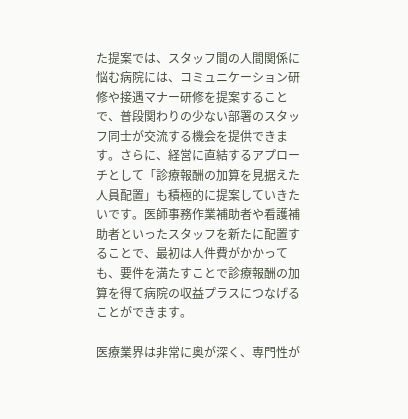た提案では、スタッフ間の人間関係に悩む病院には、コミュニケーション研修や接遇マナー研修を提案することで、普段関わりの少ない部署のスタッフ同士が交流する機会を提供できます。さらに、経営に直結するアプローチとして「診療報酬の加算を見据えた人員配置」も積極的に提案していきたいです。医師事務作業補助者や看護補助者といったスタッフを新たに配置することで、最初は人件費がかかっても、要件を満たすことで診療報酬の加算を得て病院の収益プラスにつなげることができます。

医療業界は非常に奥が深く、専門性が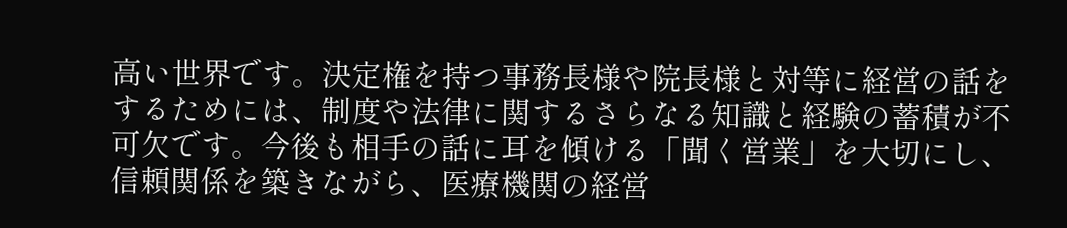高い世界です。決定権を持つ事務長様や院長様と対等に経営の話をするためには、制度や法律に関するさらなる知識と経験の蓄積が不可欠です。今後も相手の話に耳を傾ける「聞く営業」を大切にし、信頼関係を築きながら、医療機関の経営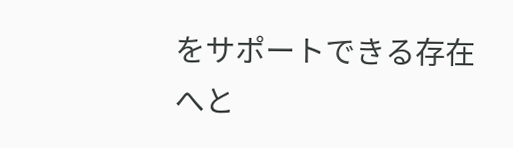をサポートできる存在へと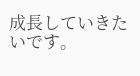成長していきたいです。